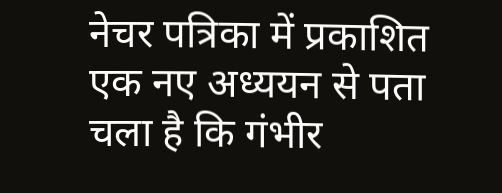नेचर पत्रिका में प्रकाशित एक नए अध्ययन से पता चला है कि गंभीर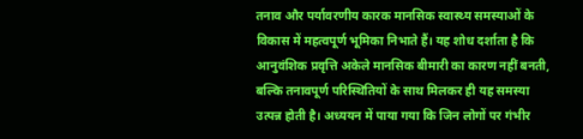तनाव और पर्यावरणीय कारक मानसिक स्वास्थ्य समस्याओं के विकास में महत्वपूर्ण भूमिका निभाते हैं। यह शोध दर्शाता है कि आनुवंशिक प्रवृत्ति अकेले मानसिक बीमारी का कारण नहीं बनती, बल्कि तनावपूर्ण परिस्थितियों के साथ मिलकर ही यह समस्या उत्पन्न होती है। अध्ययन में पाया गया कि जिन लोगों पर गंभीर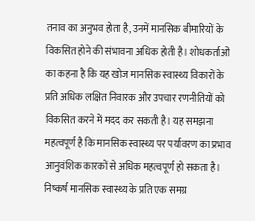तनाव का अनुभव होता है, उनमें मानसिक बीमारियों के विकसित होने की संभावना अधिक होती है। शोधकर्ताओं का कहना है कि यह खोज मानसिक स्वास्थ्य विकारों के प्रति अधिक लक्षित निवारक और उपचार रणनीतियों को विकसित करने में मदद कर सकती है। यह समझना महत्वपूर्ण है कि मानसिक स्वास्थ्य पर पर्यावरण का प्रभाव आनुवंशिक कारकों से अधिक महत्वपूर्ण हो सकता है। निष्कर्ष मानसिक स्वास्थ्य के प्रति एक समग्र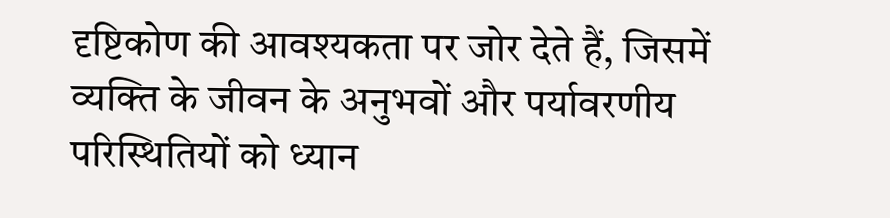दृष्टिकोण की आवश्यकता पर जोर देते हैं, जिसमें व्यक्ति के जीवन के अनुभवों और पर्यावरणीय परिस्थितियों को ध्यान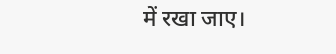में रखा जाए।